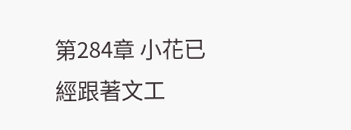第284章 小花已經跟著文工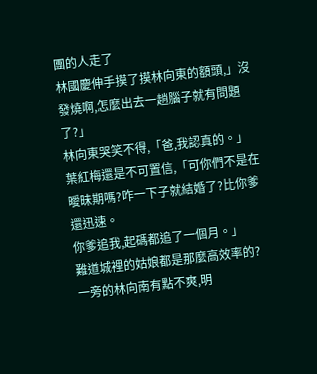團的人走了
林國慶伸手摸了摸林向東的額頭,」沒發燒啊,怎麼出去一趟腦子就有問題了?」
林向東哭笑不得,「爸,我認真的。」
葉紅梅還是不可置信,「可你們不是在曖昧期嗎?咋一下子就結婚了?比你爹還迅速。
你爹追我,起碼都追了一個月。」
難道城裡的姑娘都是那麼高效率的?
一旁的林向南有點不爽,明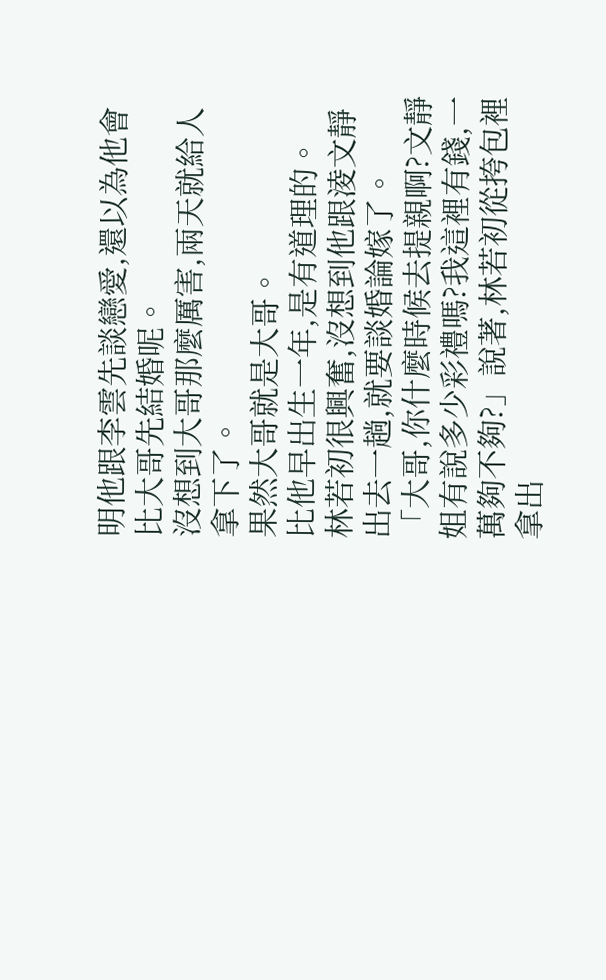明他跟李雲先談戀愛,還以為他會比大哥先結婚呢。
沒想到大哥那麼厲害,兩天就給人拿下了。
果然大哥就是大哥。
比他早出生一年,是有道理的。
林若初很興奮,沒想到他跟淩文靜出去一趟,就要談婚論嫁了。
「大哥,你什麼時候去提親啊?文靜姐有說多少彩禮嗎?我這裡有錢,一萬夠不夠?」說著,林若初從挎包裡拿出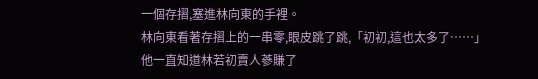一個存摺,塞進林向東的手裡。
林向東看著存摺上的一串零,眼皮跳了跳,「初初,這也太多了……」
他一直知道林若初賣人蔘賺了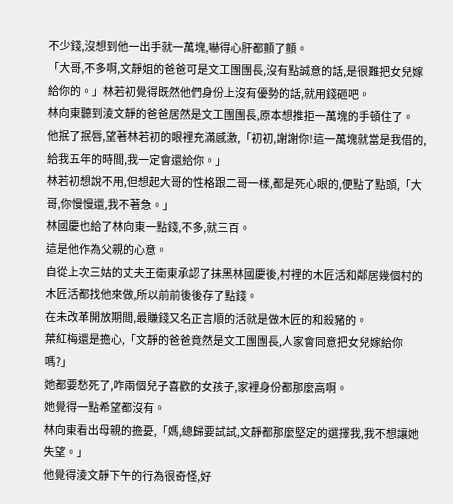不少錢,沒想到他一出手就一萬塊,嚇得心肝都顫了顫。
「大哥,不多啊,文靜姐的爸爸可是文工團團長,沒有點誠意的話,是很難把女兒嫁給你的。」林若初覺得既然他們身份上沒有優勢的話,就用錢砸吧。
林向東聽到淩文靜的爸爸居然是文工團團長,原本想推拒一萬塊的手頓住了。
他抿了抿唇,望著林若初的眼裡充滿感激,「初初,謝謝你!這一萬塊就當是我借的,給我五年的時間,我一定會還給你。」
林若初想說不用,但想起大哥的性格跟二哥一樣,都是死心眼的,便點了點頭,「大哥,你慢慢還,我不著急。」
林國慶也給了林向東一點錢,不多,就三百。
這是他作為父親的心意。
自從上次三姑的丈夫王衛東承認了抹黑林國慶後,村裡的木匠活和鄰居幾個村的木匠活都找他來做,所以前前後後存了點錢。
在未改革開放期間,最賺錢又名正言順的活就是做木匠的和殺豬的。
葉紅梅還是擔心,「文靜的爸爸竟然是文工團團長,人家會同意把女兒嫁給你嗎?」
她都要愁死了,咋兩個兒子喜歡的女孩子,家裡身份都那麼高啊。
她覺得一點希望都沒有。
林向東看出母親的擔憂,「媽,總歸要試試,文靜都那麼堅定的選擇我,我不想讓她失望。」
他覺得淩文靜下午的行為很奇怪,好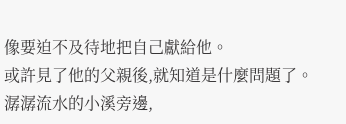像要迫不及待地把自己獻給他。
或許見了他的父親後,就知道是什麼問題了。
潺潺流水的小溪旁邊,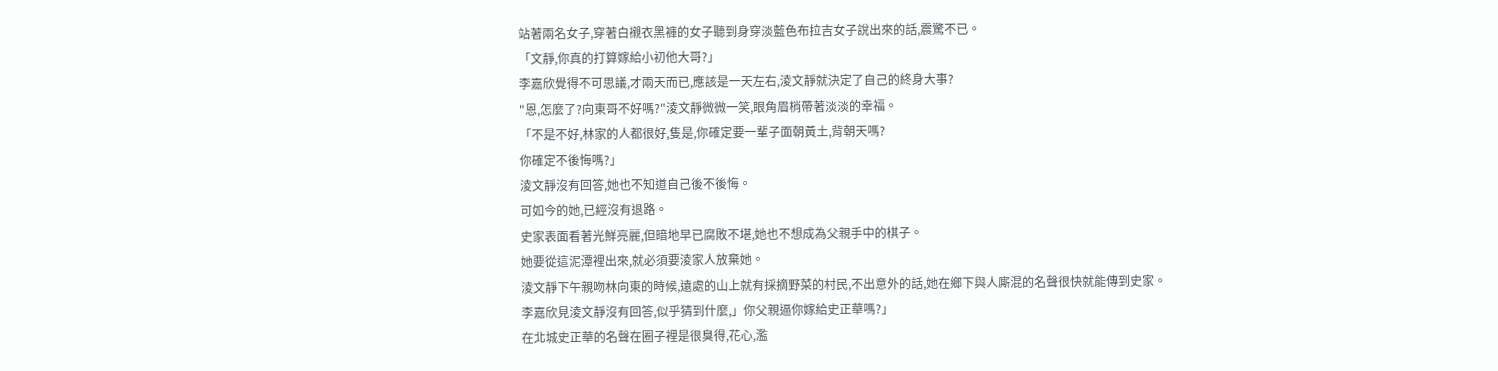站著兩名女子,穿著白襯衣黑褲的女子聽到身穿淡藍色布拉吉女子說出來的話,震驚不已。
「文靜,你真的打算嫁給小初他大哥?」
李嘉欣覺得不可思議,才兩天而已,應該是一天左右,淩文靜就決定了自己的終身大事?
"恩,怎麼了?向東哥不好嗎?"淩文靜微微一笑,眼角眉梢帶著淡淡的幸福。
「不是不好,林家的人都很好,隻是,你確定要一輩子面朝黃土,背朝天嗎?
你確定不後悔嗎?」
淩文靜沒有回答,她也不知道自己後不後悔。
可如今的她,已經沒有退路。
史家表面看著光鮮亮麗,但暗地早已腐敗不堪,她也不想成為父親手中的棋子。
她要從這泥潭裡出來,就必須要淩家人放棄她。
淩文靜下午親吻林向東的時候,遠處的山上就有採摘野菜的村民,不出意外的話,她在鄉下與人廝混的名聲很快就能傳到史家。
李嘉欣見淩文靜沒有回答,似乎猜到什麼,」你父親逼你嫁給史正華嗎?」
在北城史正華的名聲在圈子裡是很臭得,花心,濫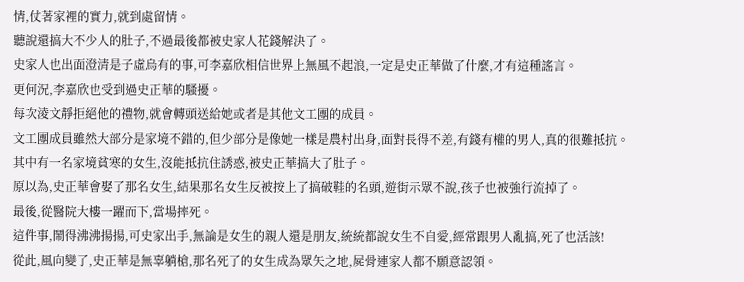情,仗著家裡的實力,就到處留情。
聽說還搞大不少人的肚子,不過最後都被史家人花錢解決了。
史家人也出面澄清是子虛烏有的事,可李嘉欣相信世界上無風不起浪,一定是史正華做了什麼,才有這種謠言。
更何況,李嘉欣也受到過史正華的騷擾。
每次淩文靜拒絕他的禮物,就會轉頭送給她或者是其他文工團的成員。
文工團成員雖然大部分是家境不錯的,但少部分是像她一樣是農村出身,面對長得不差,有錢有權的男人,真的很難抵抗。
其中有一名家境貧寒的女生,沒能抵抗住誘惑,被史正華搞大了肚子。
原以為,史正華會娶了那名女生,結果那名女生反被按上了搞破鞋的名頭,遊街示眾不說,孩子也被強行流掉了。
最後,從醫院大樓一躍而下,當場摔死。
這件事,鬧得沸沸揚揚,可史家出手,無論是女生的親人還是朋友,統統都說女生不自愛,經常跟男人亂搞,死了也活該!
從此,風向變了,史正華是無辜躺槍,那名死了的女生成為眾矢之地,屍骨連家人都不願意認領。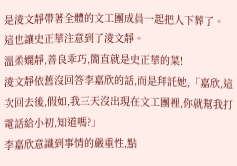是淩文靜帶著全體的文工團成員一起把人下葬了。
這也讓史正華注意到了淩文靜。
溫柔嫻靜,善良乖巧,簡直就是史正華的菜!
淩文靜依舊沒回答李嘉欣的話,而是拜託她,「嘉欣,這次回去後,假如,我三天沒出現在文工團裡,你就幫我打電話給小初,知道嗎?」
李嘉欣意識到事情的嚴重性,點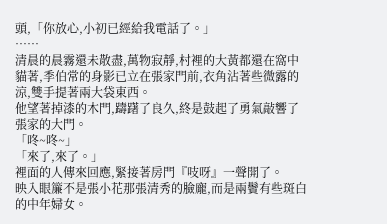頭,「你放心,小初已經給我電話了。」
……
清晨的晨霧還未散盡,萬物寂靜,村裡的大黃都還在窩中貓著,季伯常的身影已立在張家門前,衣角沾著些微露的涼,雙手提著兩大袋東西。
他望著掉漆的木門,躊躇了良久,終是鼓起了勇氣敲響了張家的大門。
「咚~咚~」
「來了,來了。」
裡面的人傳來回應,緊接著房門『吱呀』一聲開了。
映入眼簾不是張小花那張清秀的臉龐,而是兩鬢有些斑白的中年婦女。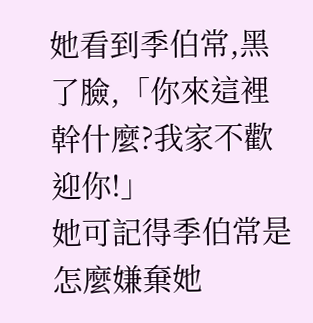她看到季伯常,黑了臉,「你來這裡幹什麼?我家不歡迎你!」
她可記得季伯常是怎麼嫌棄她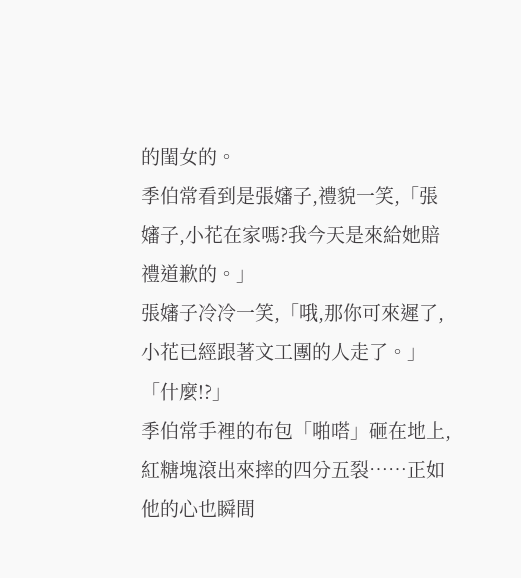的閨女的。
季伯常看到是張嬸子,禮貌一笑,「張嬸子,小花在家嗎?我今天是來給她賠禮道歉的。」
張嬸子冷冷一笑,「哦,那你可來遲了,小花已經跟著文工團的人走了。」
「什麼!?」
季伯常手裡的布包「啪嗒」砸在地上,紅糖塊滾出來摔的四分五裂……正如他的心也瞬間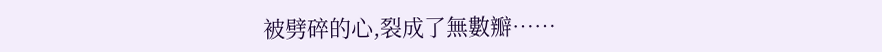被劈碎的心,裂成了無數瓣……